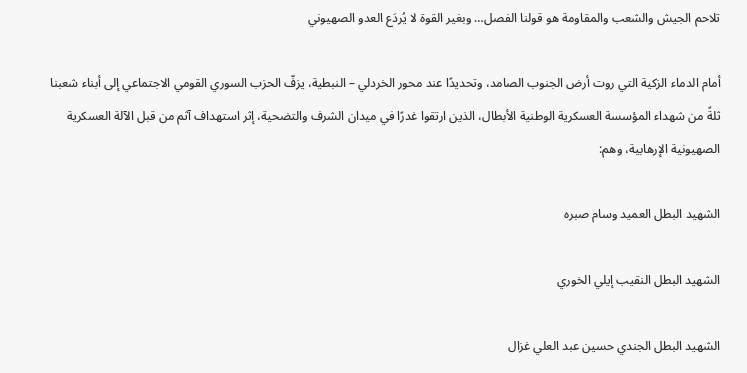تلاحم الجيش والشعب والمقاومة هو قولنا الفصل… وبغير القوة لا يُردَع العدو الصهيوني

أمام الدماء الزكية التي روت أرض الجنوب الصامد، وتحديدًا عند محور الخردلي – النبطية، يزفّ الحزب السوري القومي الاجتماعي إلى أبناء شعبنا ثلةً من شهداء المؤسسة العسكرية الوطنية الأبطال، الذين ارتقوا غدرًا في ميدان الشرف والتضحية، إثر استهداف آثم من قبل الآلة العسكرية الصهيونية الإرهابية، وهم:

الشهيد البطل العميد وسام صبره

الشهيد البطل النقيب إيلي الخوري

الشهيد البطل الجندي حسين عبد العلي غزال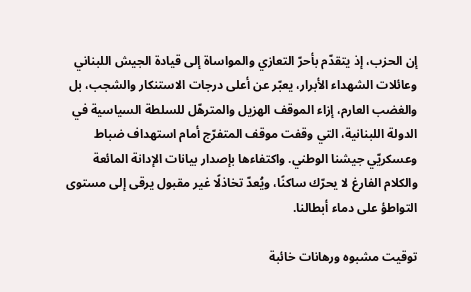إن الحزب، إذ يتقدّم بأحرّ التعازي والمواساة إلى قيادة الجيش اللبناني وعائلات الشهداء الأبرار، يعبّر عن أعلى درجات الاستنكار والشجب، بل والغضب العارم، إزاء الموقف الهزيل والمترهّل للسلطة السياسية في الدولة اللبنانية، التي وقفت موقف المتفرّج أمام استهداف ضباط وعسكريّي جيشنا الوطني. واكتفاءها بإصدار بيانات الإدانة المائعة والكلام الفارغ لا يحرّك ساكنًا، ويُعدّ تخاذلًا غير مقبول يرقى إلى مستوى التواطؤ على دماء أبطالنا.

توقيت مشبوه ورهانات خائبة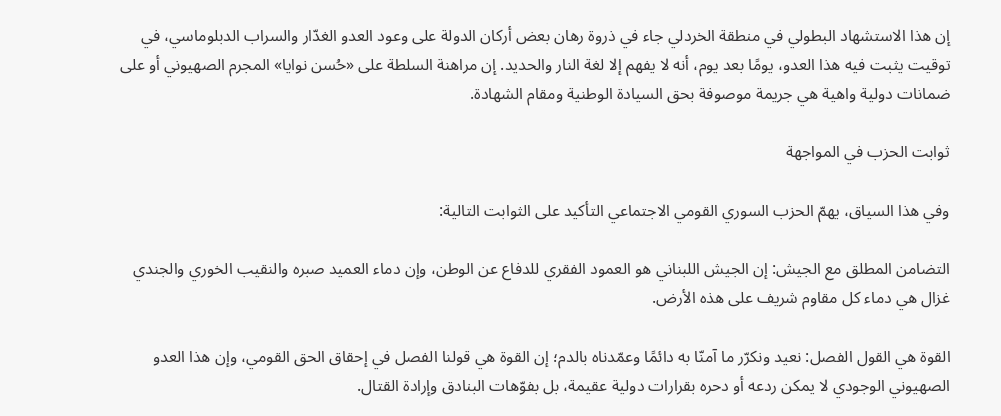إن هذا الاستشهاد البطولي في منطقة الخردلي جاء في ذروة رهان بعض أركان الدولة على وعود العدو الغدّار والسراب الدبلوماسي، في توقيت يثبت فيه هذا العدو، يومًا بعد يوم، أنه لا يفهم إلا لغة النار والحديد. إن مراهنة السلطة على «حُسن نوايا» المجرم الصهيوني أو على ضمانات دولية واهية هي جريمة موصوفة بحق السيادة الوطنية ومقام الشهادة.

ثوابت الحزب في المواجهة

وفي هذا السياق، يهمّ الحزب السوري القومي الاجتماعي التأكيد على الثوابت التالية:

التضامن المطلق مع الجيش: إن الجيش اللبناني هو العمود الفقري للدفاع عن الوطن، وإن دماء العميد صبره والنقيب الخوري والجندي غزال هي دماء كل مقاوم شريف على هذه الأرض.

القوة هي القول الفصل: نعيد ونكرّر ما آمنّا به دائمًا وعمّدناه بالدم؛ إن القوة هي قولنا الفصل في إحقاق الحق القومي، وإن هذا العدو الصهيوني الوجودي لا يمكن ردعه أو دحره بقرارات دولية عقيمة، بل بفوّهات البنادق وإرادة القتال.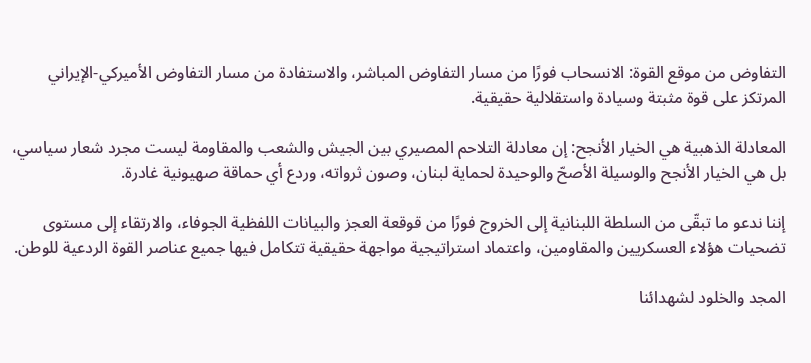التفاوض من موقع القوة: الانسحاب فورًا من مسار التفاوض المباشر، والاستفادة من مسار التفاوض الأميركي-الإيراني المرتكز على قوة مثبتة وسيادة واستقلالية حقيقية.

المعادلة الذهبية هي الخيار الأنجح: إن معادلة التلاحم المصيري بين الجيش والشعب والمقاومة ليست مجرد شعار سياسي، بل هي الخيار الأنجح والوسيلة الأصحّ والوحيدة لحماية لبنان، وصون ثرواته، وردع أي حماقة صهيونية غادرة.

إننا ندعو ما تبقّى من السلطة اللبنانية إلى الخروج فورًا من قوقعة العجز والبيانات اللفظية الجوفاء، والارتقاء إلى مستوى تضحيات هؤلاء العسكريين والمقاومين، واعتماد استراتيجية مواجهة حقيقية تتكامل فيها جميع عناصر القوة الردعية للوطن.

المجد والخلود لشهدائنا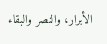الأبرار، والنصر والبقاء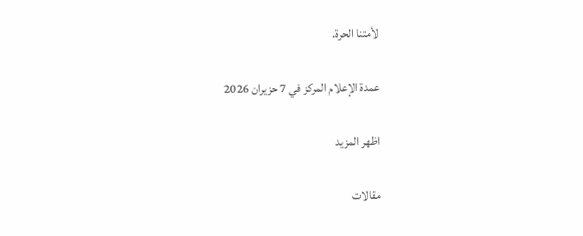لأمتنا الحرة.

عمدة الإعلام المركز في 7 حزيران 2026

اظهر المزيد

مقالات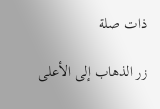ذات صلة

زر الذهاب إلى الأعلى